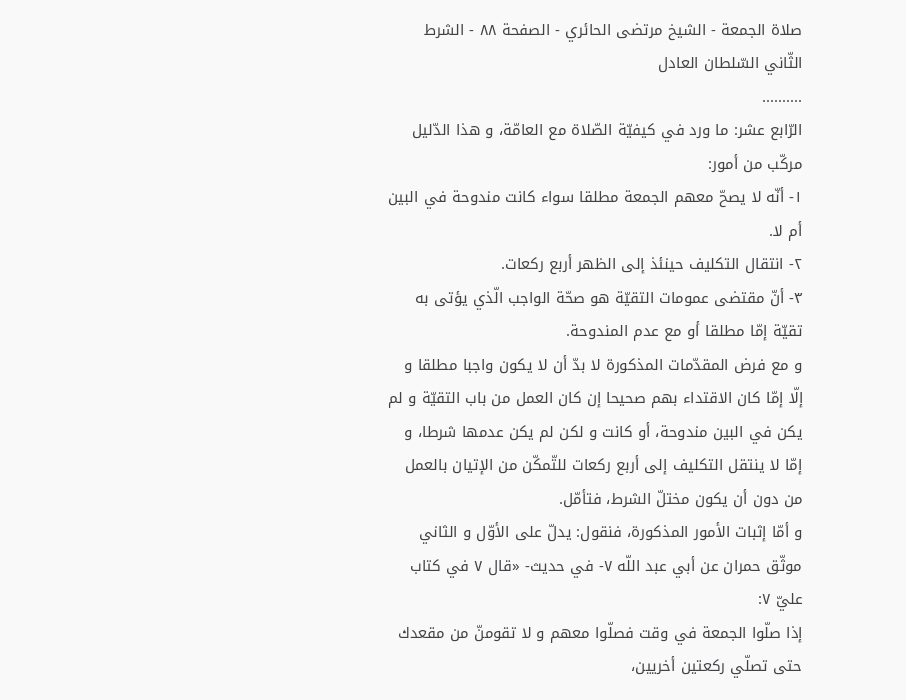صلاة الجمعة - الشيخ مرتضى الحائري - الصفحة ٨٨ - الشرط الثّاني السّلطان العادل
..........
الرّابع عشر: ما ورد في كيفيّة الصّلاة مع العامّة، و هذا الدّليل مركّب من أمور:
١- أنّه لا يصحّ معهم الجمعة مطلقا سواء كانت مندوحة في البين أم لا.
٢- انتقال التكليف حينئذ إلى الظهر أربع ركعات.
٣- أنّ مقتضى عمومات التقيّة هو صحّة الواجب الّذي يؤتى به تقيّة إمّا مطلقا أو مع عدم المندوحة.
و مع فرض المقدّمات المذكورة لا بدّ أن لا يكون واجبا مطلقا و إلّا إمّا كان الاقتداء بهم صحيحا إن كان العمل من باب التقيّة و لم يكن في البين مندوحة، أو كانت و لكن لم يكن عدمها شرطا، و إمّا لا ينتقل التكليف إلى أربع ركعات للتّمكّن من الإتيان بالعمل من دون أن يكون مختلّ الشرط، فتأمّل.
و أمّا إثبات الأمور المذكورة، فنقول: يدلّ على الأوّل و الثاني موثّق حمران عن أبي عبد اللّه ٧- في حديث- «قال ٧ في كتاب عليّ ٧:
إذا صلّوا الجمعة في وقت فصلّوا معهم و لا تقومنّ من مقعدك حتى تصلّي ركعتين أخريين،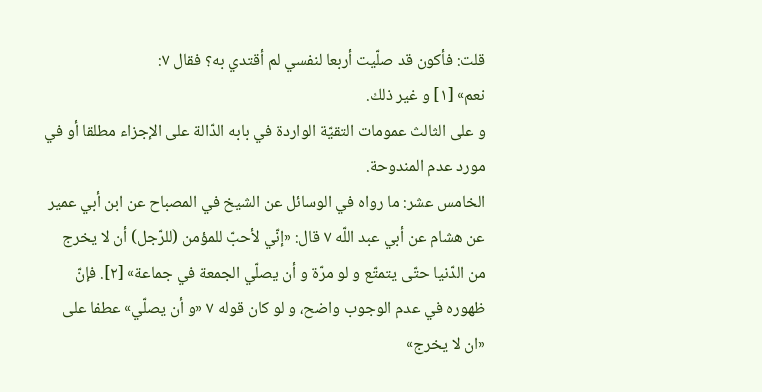قلت: فأكون قد صلّيت أربعا لنفسي لم أقتدي به؟ فقال ٧:
نعم» [١] و غير ذلك.
و على الثالث عمومات التقيّة الواردة في بابه الدّالة على الإجزاء مطلقا أو في مورد عدم المندوحة.
الخامس عشر: ما رواه في الوسائل عن الشيخ في المصباح عن ابن أبي عمير عن هشام عن أبي عبد اللّه ٧ قال: «إنّي لأحبّ للمؤمن (للرّجل) أن لا يخرج من الدّنيا حتّى يتمتّع و لو مرّة و أن يصلّي الجمعة في جماعة» [٢]. فإنّ ظهوره في عدم الوجوب واضح، و لو كان قوله ٧ «و أن يصلّي» عطفا على «ان لا يخرج»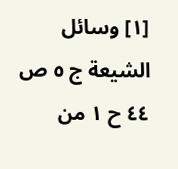[١] وسائل الشيعة ج ٥ ص ٤٤ ح ١ من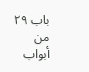باب ٢٩ من أبواب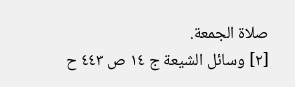صلاة الجمعة.
[٢] وسائل الشيعة ج ١٤ ص ٤٤٣ ح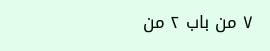٧ من باب ٢ من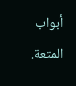أبواب المتعة.